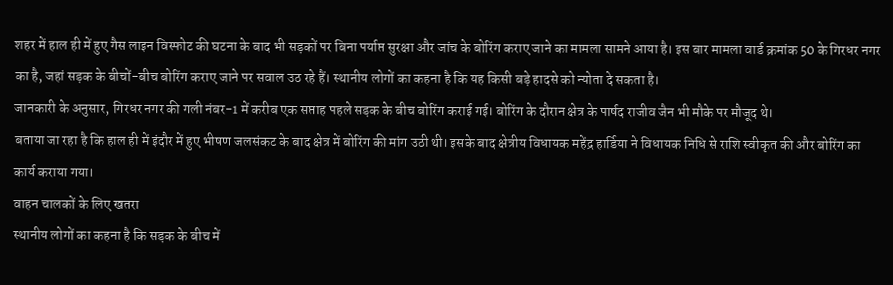शहर में हाल ही में हुए गैस लाइन विस्फोट की घटना के बाद भी सड़कों पर बिना पर्याप्त सुरक्षा और जांच के बोरिंग कराए जाने का मामला सामने आया है। इस बार मामला वार्ड क्रमांक 50 के गिरधर नगर का है, जहां सड़क के बीचों-बीच बोरिंग कराए जाने पर सवाल उठ रहे हैं। स्थानीय लोगों का कहना है कि यह किसी बड़े हादसे को न्योता दे सकता है।
जानकारी के अनुसार, गिरधर नगर की गली नंबर-1 में करीब एक सप्ताह पहले सड़क के बीच बोरिंग कराई गई। बोरिंग के दौरान क्षेत्र के पार्षद राजीव जैन भी मौके पर मौजूद थे।
बताया जा रहा है कि हाल ही में इंदौर में हुए भीषण जलसंकट के बाद क्षेत्र में बोरिंग की मांग उठी थी। इसके बाद क्षेत्रीय विधायक महेंद्र हार्डिया ने विधायक निधि से राशि स्वीकृत की और बोरिंग का कार्य कराया गया।
वाहन चालकों के लिए खतरा
स्थानीय लोगों का कहना है कि सड़क के बीच में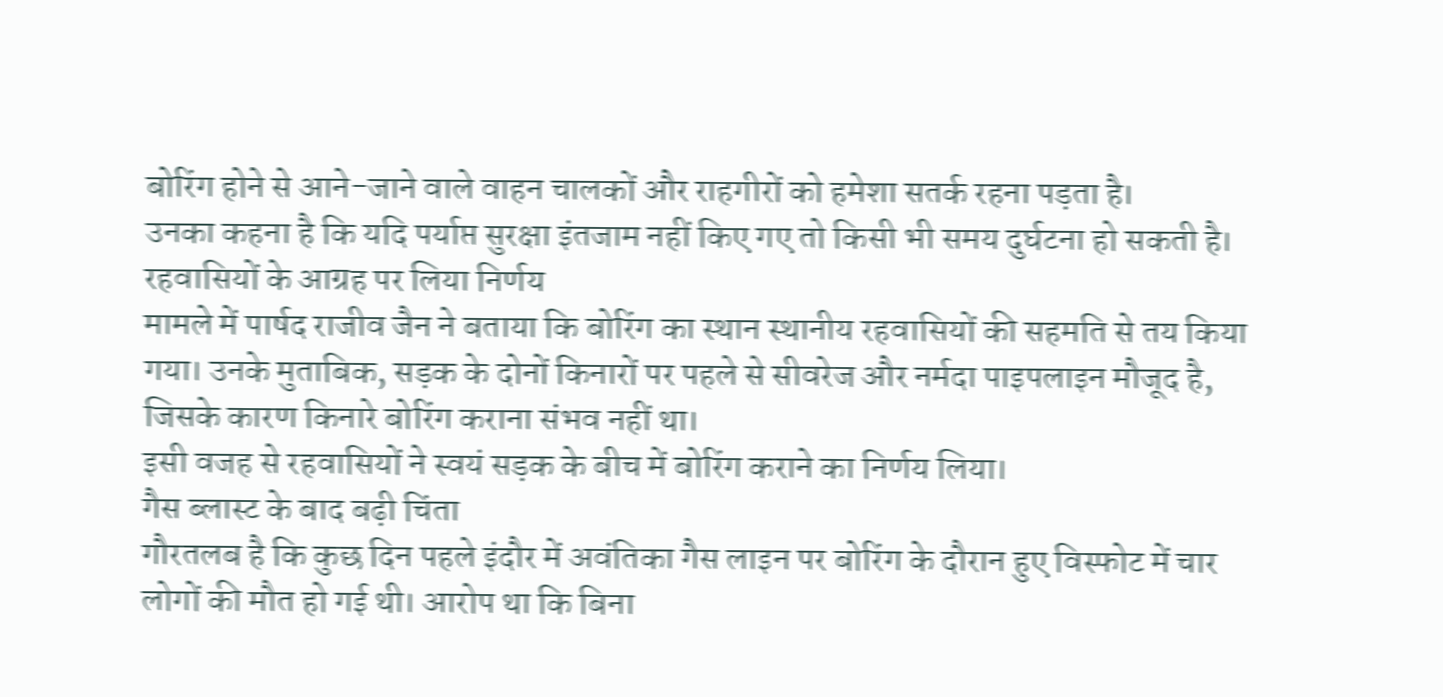बोरिंग होने से आने-जाने वाले वाहन चालकों और राहगीरों को हमेशा सतर्क रहना पड़ता है।
उनका कहना है कि यदि पर्याप्त सुरक्षा इंतजाम नहीं किए गए तो किसी भी समय दुर्घटना हो सकती है।
रहवासियों के आग्रह पर लिया निर्णय
मामले में पार्षद राजीव जैन ने बताया कि बोरिंग का स्थान स्थानीय रहवासियों की सहमति से तय किया गया। उनके मुताबिक, सड़क के दोनों किनारों पर पहले से सीवरेज और नर्मदा पाइपलाइन मौजूद है, जिसके कारण किनारे बोरिंग कराना संभव नहीं था।
इसी वजह से रहवासियों ने स्वयं सड़क के बीच में बोरिंग कराने का निर्णय लिया।
गैस ब्लास्ट के बाद बढ़ी चिंता
गौरतलब है कि कुछ दिन पहले इंदौर में अवंतिका गैस लाइन पर बोरिंग के दौरान हुए विस्फोट में चार लोगों की मौत हो गई थी। आरोप था कि बिना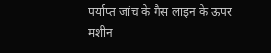पर्याप्त जांच के गैस लाइन के ऊपर मशीन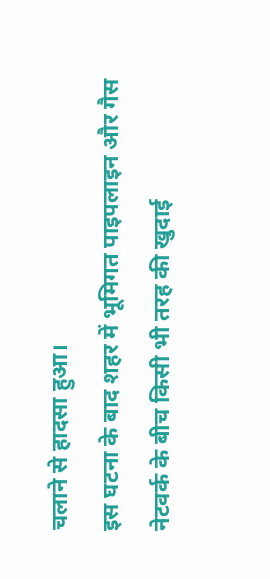चलाने से हादसा हुआ।
इस घटना के बाद शहर में भूमिगत पाइपलाइन और गैस नेटवर्क के बीच किसी भी तरह की खुदाई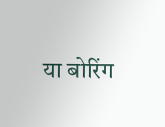या बोरिंग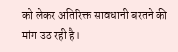को लेकर अतिरिक्त सावधानी बरतने की मांग उठ रही है।